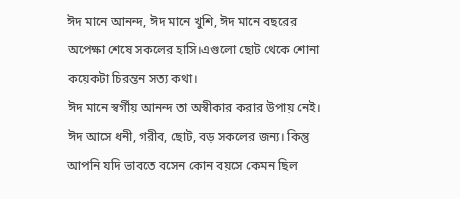ঈদ মানে আনন্দ, ঈদ মানে খুশি, ঈদ মানে বছরের অপেক্ষা শেষে সকলের হাসি।এগুলো ছোট থেকে শোনা কয়েকটা চিরন্তন সত্য কথা।
ঈদ মানে স্বর্গীয় আনন্দ তা অস্বীকার করার উপায় নেই। ঈদ আসে ধনী, গরীব, ছোট, বড় সকলের জন্য। কিন্তু আপনি যদি ভাবতে বসেন কোন বয়সে কেমন ছিল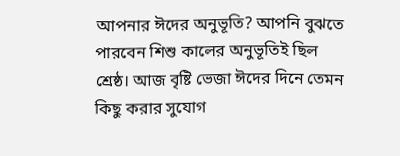আপনার ঈদের অনুভূতি? আপনি বুঝতে পারবেন শিশু কালের অনুভূতিই ছিল শ্রেষ্ঠ। আজ বৃষ্টি ভেজা ঈদের দিনে তেমন কিছু করার সুযোগ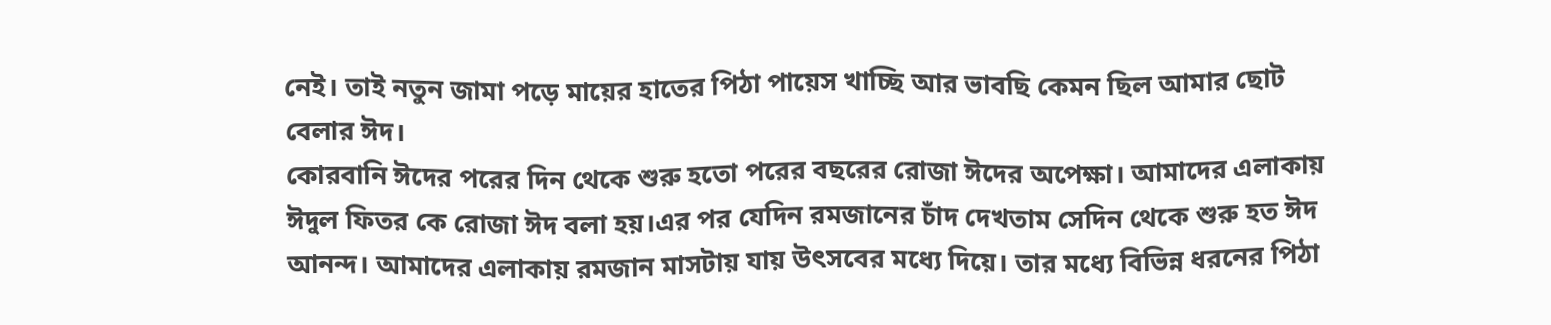নেই। তাই নতুন জামা পড়ে মায়ের হাতের পিঠা পায়েস খাচ্ছি আর ভাবছি কেমন ছিল আমার ছোট বেলার ঈদ।
কোরবানি ঈদের পরের দিন থেকে শুরু হতো পরের বছরের রোজা ঈদের অপেক্ষা। আমাদের এলাকায় ঈদুল ফিতর কে রোজা ঈদ বলা হয়।এর পর যেদিন রমজানের চাঁদ দেখতাম সেদিন থেকে শুরু হত ঈদ আনন্দ। আমাদের এলাকায় রমজান মাসটায় যায় উৎসবের মধ্যে দিয়ে। তার মধ্যে বিভিন্ন ধরনের পিঠা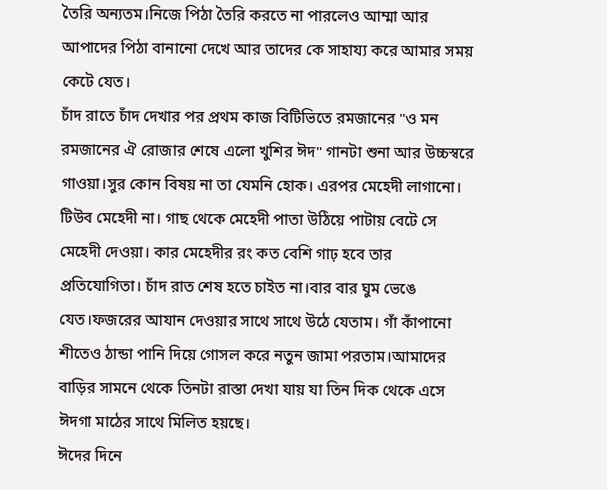তৈরি অন্যতম।নিজে পিঠা তৈরি করতে না পারলেও আম্মা আর আপাদের পিঠা বানানো দেখে আর তাদের কে সাহায্য করে আমার সময় কেটে যেত।
চাঁদ রাতে চাঁদ দেখার পর প্রথম কাজ বিটিভিতে রমজানের "ও মন রমজানের ঐ রোজার শেষে এলো খুশির ঈদ" গানটা শুনা আর উচ্চস্বরে গাওয়া।সুর কোন বিষয় না তা যেমনি হোক। এরপর মেহেদী লাগানো। টিউব মেহেদী না। গাছ থেকে মেহেদী পাতা উঠিয়ে পাটায় বেটে সে মেহেদী দেওয়া। কার মেহেদীর রং কত বেশি গাঢ় হবে তার প্রতিযোগিতা। চাঁদ রাত শেষ হতে চাইত না।বার বার ঘুম ভেঙে যেত।ফজরের আযান দেওয়ার সাথে সাথে উঠে যেতাম। গাঁ কাঁপানো শীতেও ঠান্ডা পানি দিয়ে গোসল করে নতুন জামা পরতাম।আমাদের বাড়ির সামনে থেকে তিনটা রাস্তা দেখা যায় যা তিন দিক থেকে এসে ঈদগা মাঠের সাথে মিলিত হয়ছে।
ঈদের দিনে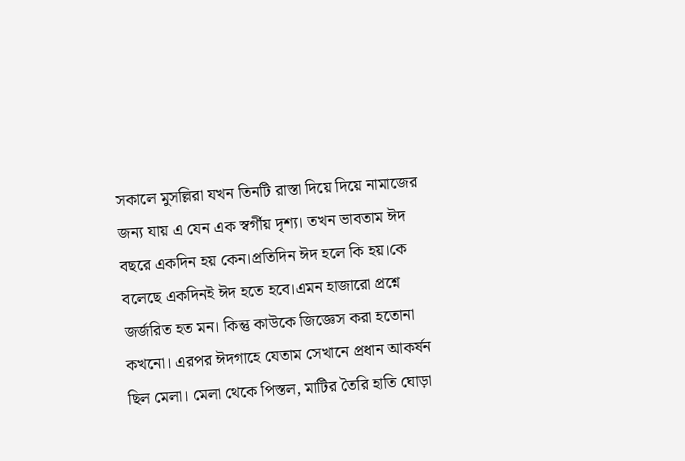সকালে মুসল্লিরা যখন তিনটি রাস্তা দিয়ে দিয়ে নামাজের জন্য যায় এ যেন এক স্বর্গীয় দৃশ্য। তখন ভাবতাম ঈদ বছরে একদিন হয় কেন।প্রতিদিন ঈদ হলে কি হয়।কে বলেছে একদিনই ঈদ হতে হবে।এমন হাজারো প্রশ্নে জর্জরিত হত মন। কিন্তু কাউকে জিজ্ঞেস করা হতোনা কখনো। এরপর ঈদগাহে যেতাম সেখানে প্রধান আকর্ষন ছিল মেলা। মেলা থেকে পিস্তল, মাটির তৈরি হাতি ঘোড়া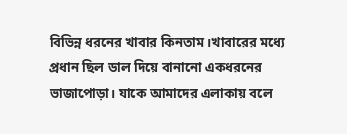বিভিন্ন ধরনের খাবার কিনতাম।খাবারের মধ্যে প্রধান ছিল ডাল দিয়ে বানানো একধরনের ভাজাপোড়া। যাকে আমাদের এলাকায় বলে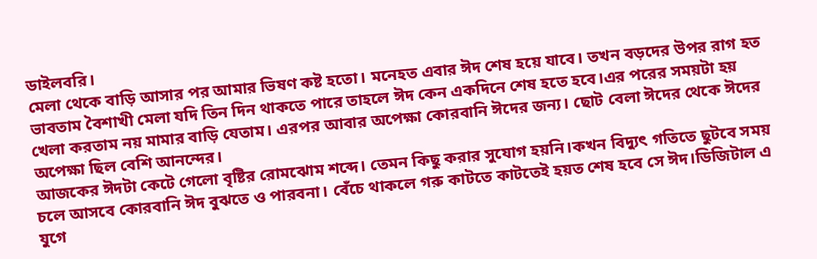ডাইলবরি।
মেলা থেকে বাড়ি আসার পর আমার ভিষণ কষ্ট হতো। মনেহত এবার ঈদ শেষ হয়ে যাবে। তখন বড়দের উপর রাগ হত ভাবতাম বৈশাখী মেলা যদি তিন দিন থাকতে পারে তাহলে ঈদ কেন একদিনে শেষ হতে হবে।এর পরের সময়টা হয় খেলা করতাম নয় মামার বাড়ি যেতাম। এরপর আবার অপেক্ষা কোরবানি ঈদের জন্য। ছোট বেলা ঈদের থেকে ঈদের অপেক্ষা ছিল বেশি আনন্দের।
আজকের ঈদটা কেটে গেলো বৃষ্টির রোমঝোম শব্দে। তেমন কিছু করার সুযোগ হয়নি।কখন বিদ্যুৎ গতিতে ছুটবে সময় চলে আসবে কোরবানি ঈদ বুঝতে ও পারবনা। বেঁচে থাকলে গরু কাটতে কাটতেই হয়ত শেষ হবে সে ঈদ।ডিজিটাল এ যুগে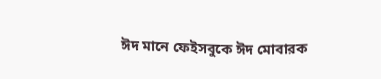ঈদ মানে ফেইসবুকে ঈদ মোবারক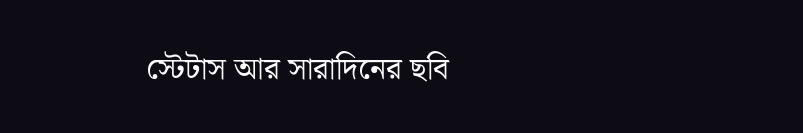স্টেটাস আর সারাদিনের ছবি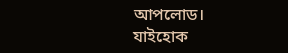আপলোড।
যাইহোক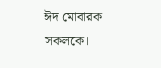ঈদ মোবারক সকলকে।